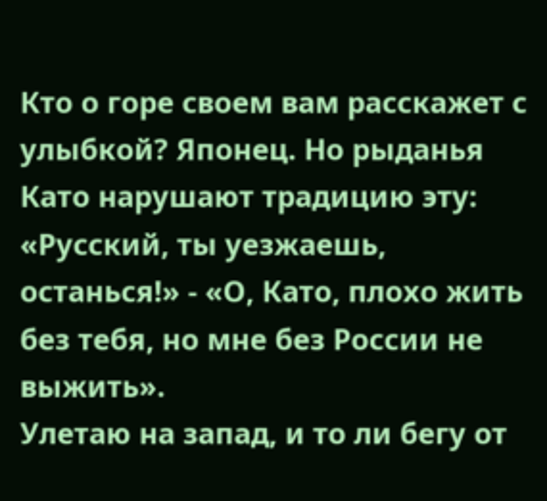Кто о горе своем вам расскажет с улыбкой? Японец. Но рыданья Като нарушают традицию эту: «Русский, ты уезжаешь, останься!» - «О, Като, плохо жить без тебя, но мне без России не выжить».
Улетаю на запад, и то ли бегу от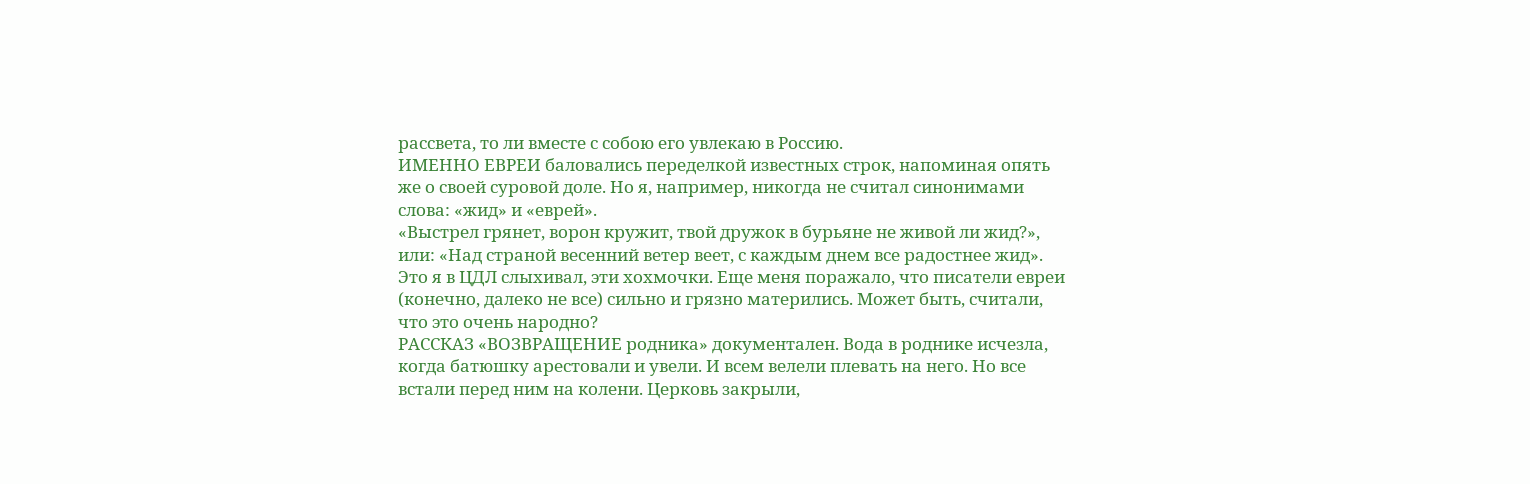рассвета, то ли вместе с собою его увлекаю в Россию.
ИМЕННО ЕВРЕИ баловались переделкой известных строк, напоминая опять же о своей суровой доле. Но я, например, никогда не считал синонимами слова: «жид» и «еврей».
«Выстрел грянет, ворон кружит, твой дружок в бурьяне не живой ли жид?», или: «Над страной весенний ветер веет, с каждым днем все радостнее жид».
Это я в ЦДЛ слыхивал, эти хохмочки. Еще меня поражало, что писатели евреи (конечно, далеко не все) сильно и грязно матерились. Может быть, считали, что это очень народно?
РАССКАЗ «ВОЗВРАЩЕНИЕ родника» документален. Вода в роднике исчезла, когда батюшку арестовали и увели. И всем велели плевать на него. Но все встали перед ним на колени. Церковь закрыли,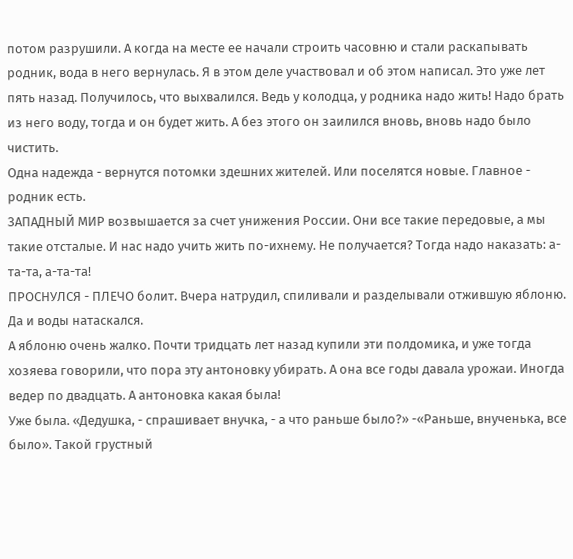потом разрушили. А когда на месте ее начали строить часовню и стали раскапывать родник, вода в него вернулась. Я в этом деле участвовал и об этом написал. Это уже лет пять назад. Получилось, что выхвалился. Ведь у колодца, у родника надо жить! Надо брать из него воду, тогда и он будет жить. А без этого он заилился вновь, вновь надо было чистить.
Одна надежда - вернутся потомки здешних жителей. Или поселятся новые. Главное - родник есть.
ЗАПАДНЫЙ МИР возвышается за счет унижения России. Они все такие передовые, а мы такие отсталые. И нас надо учить жить по-ихнему. Не получается? Тогда надо наказать: а-та-та, а-та-та!
ПРОСНУЛСЯ - ПЛЕЧО болит. Вчера натрудил, спиливали и разделывали отжившую яблоню. Да и воды натаскался.
А яблоню очень жалко. Почти тридцать лет назад купили эти полдомика, и уже тогда хозяева говорили, что пора эту антоновку убирать. А она все годы давала урожаи. Иногда ведер по двадцать. А антоновка какая была!
Уже была. «Дедушка, - спрашивает внучка, - а что раньше было?» -«Раньше, внученька, все было». Такой грустный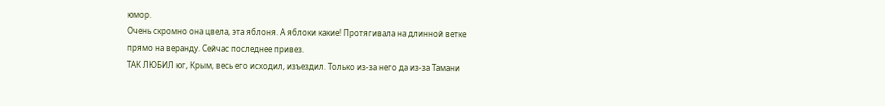юмор.
Очень скромно она цвела, эта яблоня. А яблоки какие! Протягивала на длинной ветке прямо на веранду. Сейчас последнее привез.
ТАК ЛЮБИЛ юг, Крым, весь его исходил, изъездил. Только из-за него да из-за Тамани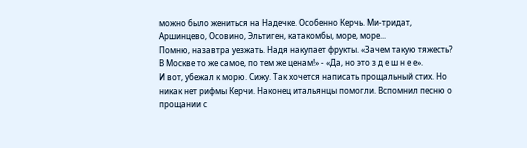можно было жениться на Надечке. Особенно Керчь. Ми-тридат, Аршинцево, Осовино, Эльтиген, катакомбы, море, море...
Помню, назавтра уезжать. Надя накупает фрукты. «Зачем такую тяжесть? В Москве то же самое, по тем же ценам!» - «Да, но это з д е ш н е е».
И вот, убежал к морю. Сижу. Так хочется написать прощальный стих. Но никак нет рифмы Керчи. Наконец итальянцы помогли. Вспомнил песню о прощании с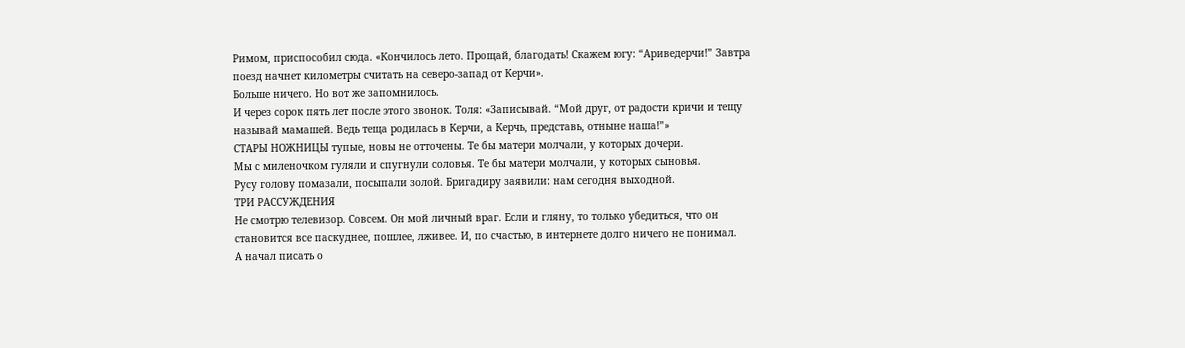Римом, приспособил сюда. «Кончилось лето. Прощай, благодать! Скажем югу: “Ариведерчи!” Завтра поезд начнет километры считать на северо-запад от Керчи».
Больше ничего. Но вот же запомнилось.
И через сорок пять лет после этого звонок. Толя: «Записывай. “Мой друг, от радости кричи и тещу называй мамашей. Ведь теща родилась в Керчи, а Керчь, представь, отныне наша!”»
СТАРЫ НОЖНИЦЫ тупые, новы не отточены. Те бы матери молчали, у которых дочери.
Мы с миленочком гуляли и спугнули соловья. Те бы матери молчали, у которых сыновья.
Русу голову помазали, посыпали золой. Бригадиру заявили: нам сегодня выходной.
ТРИ РАССУЖДЕНИЯ
Не смотрю телевизор. Совсем. Он мой личный враг. Если и гляну, то только убедиться, что он становится все паскуднее, пошлее, лживее. И, по счастью, в интернете долго ничего не понимал.
А начал писать о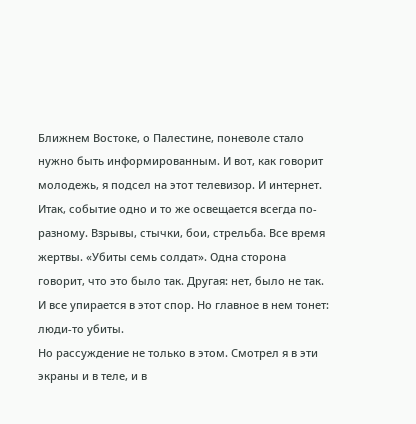Ближнем Востоке, о Палестине, поневоле стало нужно быть информированным. И вот, как говорит молодежь, я подсел на этот телевизор. И интернет. Итак, событие одно и то же освещается всегда по-разному. Взрывы, стычки, бои, стрельба. Все время жертвы. «Убиты семь солдат». Одна сторона говорит, что это было так. Другая: нет, было не так. И все упирается в этот спор. Но главное в нем тонет: люди-то убиты.
Но рассуждение не только в этом. Смотрел я в эти экраны и в теле, и в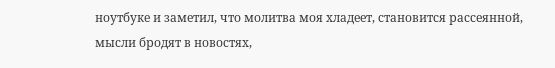ноутбуке и заметил, что молитва моя хладеет, становится рассеянной, мысли бродят в новостях,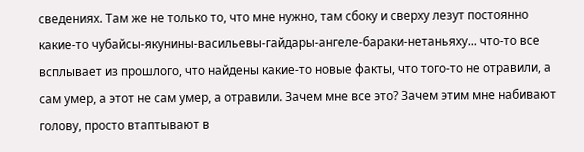сведениях. Там же не только то, что мне нужно, там сбоку и сверху лезут постоянно какие-то чубайсы-якунины-васильевы-гайдары-ангеле-бараки-нетаньяху... что-то все всплывает из прошлого, что найдены какие-то новые факты, что того-то не отравили, а сам умер, а этот не сам умер, а отравили. Зачем мне все это? Зачем этим мне набивают голову, просто втаптывают в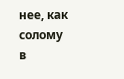нее, как солому в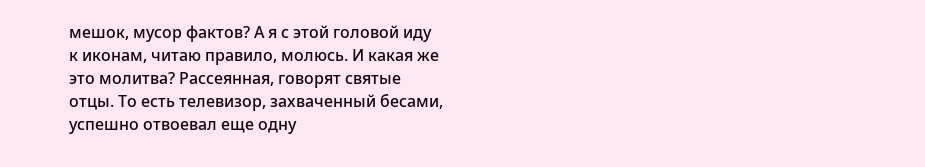мешок, мусор фактов? А я с этой головой иду к иконам, читаю правило, молюсь. И какая же это молитва? Рассеянная, говорят святые отцы. То есть телевизор, захваченный бесами, успешно отвоевал еще одну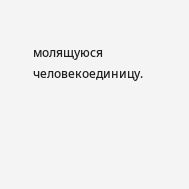молящуюся человекоединицу.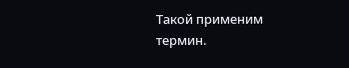Такой применим термин.